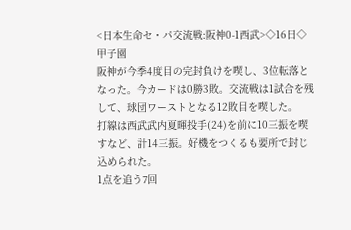<日本生命セ・パ交流戦:阪神0-1西武>◇16日◇甲子園
阪神が今季4度目の完封負けを喫し、3位転落となった。今カードは0勝3敗。交流戦は1試合を残して、球団ワーストとなる12敗目を喫した。
打線は西武武内夏暉投手(24)を前に10三振を喫すなど、計14三振。好機をつくるも要所で封じ込められた。
1点を追う7回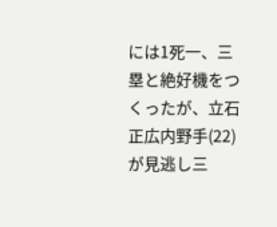には1死一、三塁と絶好機をつくったが、立石正広内野手(22)が見逃し三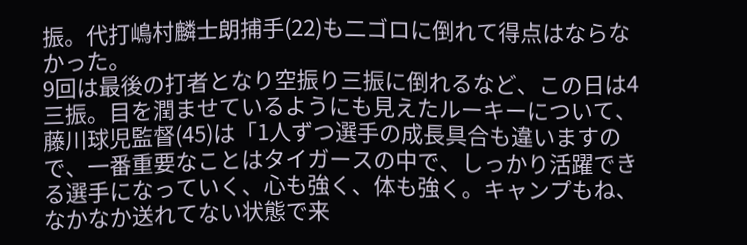振。代打嶋村麟士朗捕手(22)も二ゴロに倒れて得点はならなかった。
9回は最後の打者となり空振り三振に倒れるなど、この日は4三振。目を潤ませているようにも見えたルーキーについて、藤川球児監督(45)は「1人ずつ選手の成長具合も違いますので、一番重要なことはタイガースの中で、しっかり活躍できる選手になっていく、心も強く、体も強く。キャンプもね、なかなか送れてない状態で来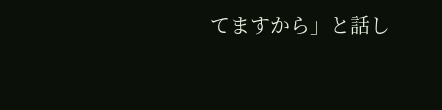てますから」と話し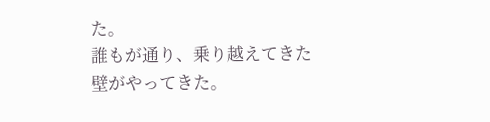た。
誰もが通り、乗り越えてきた壁がやってきた。